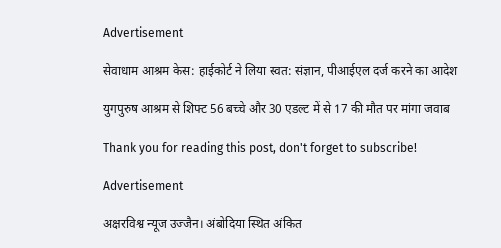Advertisement

सेवाधाम आश्रम केस: हाईकोर्ट ने लिया स्वत: संज्ञान, पीआईएल दर्ज करने का आदेश

युगपुरुष आश्रम से शिफ्ट 56 बच्चे और 30 एडल्ट में से 17 की मौत पर मांगा जवाब

Thank you for reading this post, don't forget to subscribe!

Advertisement

अक्षरविश्व न्यूज उज्जैन। अंबोदिया स्थित अंकित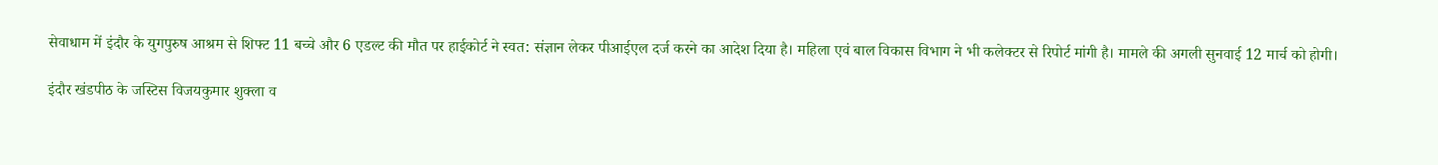सेवाधाम में इंदौर के युगपुरुष आश्रम से शिफ्ट 11 बच्चे और 6 एडल्ट की मौत पर हाईकोर्ट ने स्वत: संज्ञान लेकर पीआईएल दर्ज करने का आदेश दिया है। महिला एवं बाल विकास विभाग ने भी कलेक्टर से रिपोर्ट मांगी है। मामले की अगली सुनवाई 12 मार्च को होगी।

इंदौर खंडपीठ के जस्टिस विजयकुमार शुक्ला व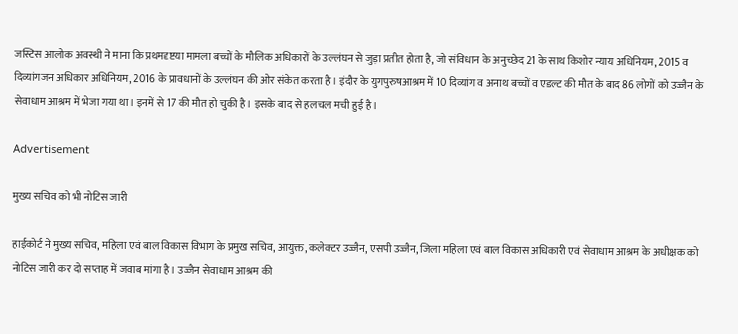जस्टिस आलोक अवस्थी ने माना कि प्रथमदृष्टया मामला बच्चों के मौलिक अधिकारों के उल्लंघन से जुड़ा प्रतीत होता है, जो संविधान के अनुच्छेद 21 के साथ किशोर न्याय अधिनियम, 2015 व दिव्यांगजन अधिकार अधिनियम, 2016 के प्रावधानों के उल्लंघन की ओर संकेत करता है। इंदौर के युगपुरुषआश्रम में 10 दिव्यांग व अनाथ बच्चों व एडल्ट की मौत के बाद 86 लोगों को उज्जैन के सेवाधाम आश्रम में भेजा गया था। इनमें से 17 की मौत हो चुकी है। इसके बाद से हलचल मची हुई है।

Advertisement

मुख्य सचिव को भी नोटिस जारी

हाईकोर्ट ने मुख्य सचिव, महिला एवं बाल विकास विभाग के प्रमुख सचिव, आयुक्त, कलेक्टर उज्जैन, एसपी उज्जैन, जिला महिला एवं बाल विकास अधिकारी एवं सेवाधाम आश्रम के अधीक्षक को नोटिस जारी कर दो सप्ताह में जवाब मांगा है। उज्जैन सेवाधाम आश्रम की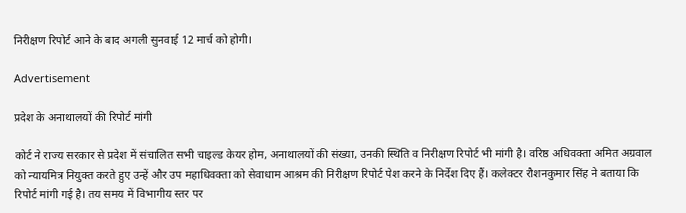निरीक्षण रिपोर्ट आने के बाद अगली सुनवाई 12 मार्च को होगी।

Advertisement

प्रदेश के अनाथालयों की रिपोर्ट मांगी

कोर्ट ने राज्य सरकार से प्रदेश में संचालित सभी चाइल्ड केयर होम, अनाथालयों की संख्या, उनकी स्थिति व निरीक्षण रिपोर्ट भी मांगी है। वरिष्ठ अधिवक्ता अमित अग्रवाल को न्यायमित्र नियुक्त करते हुए उन्हें और उप महाधिवक्ता को सेवाधाम आश्रम की निरीक्षण रिपोर्ट पेश करने के निर्देश दिए हैं। कलेक्टर रौशनकुमार सिंह ने बताया कि रिपोर्ट मांगी गई है। तय समय में विभागीय स्तर पर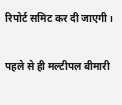रिपोर्ट समिट कर दी जाएगी।

पहले से ही मल्टीपल बीमारी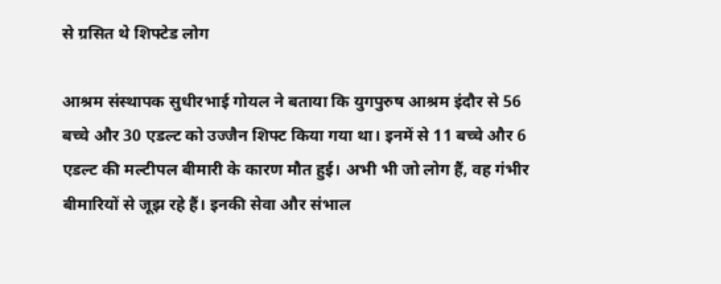से ग्रसित थे शिफ्टेड लोग

आश्रम संस्थापक सुधीरभाई गोयल ने बताया कि युगपुरुष आश्रम इंदौर से 56 बच्चे और 30 एडल्ट को उज्जैन शिफ्ट किया गया था। इनमें से 11 बच्चे और 6 एडल्ट की मल्टीपल बीमारी के कारण मौत हुई। अभी भी जो लोग हैं, वह गंभीर बीमारियों से जूझ रहे हैं। इनकी सेवा और संभाल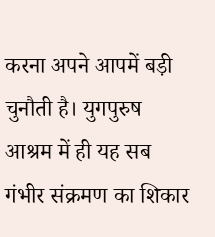करना अपने आपमें बड़ी चुनौती है। युगपुरुष आश्रम में ही यह सब गंभीर संक्रमण का शिकार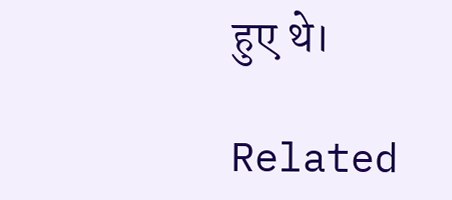हुए थे।

Related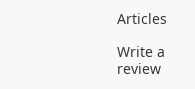Articles

Write a review